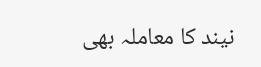نیند کا معاملہ بھی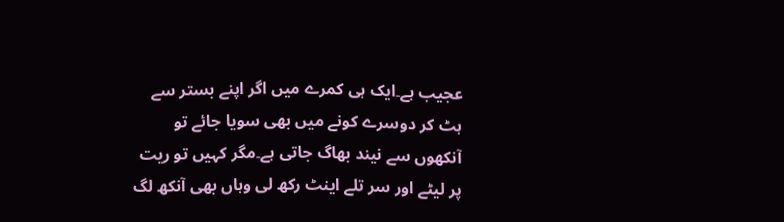عجیب ہے۔ایک ہی کمرے میں اگر اپنے بستر سے ہٹ کر دوسرے کونے میں بھی سویا جائے تو آنکھوں سے نیند بھاگ جاتی ہے۔مگر کہیں تو ریت پر لیٹے اور سر تلے اینٹ رکھ لی وہاں بھی آنکھ لگ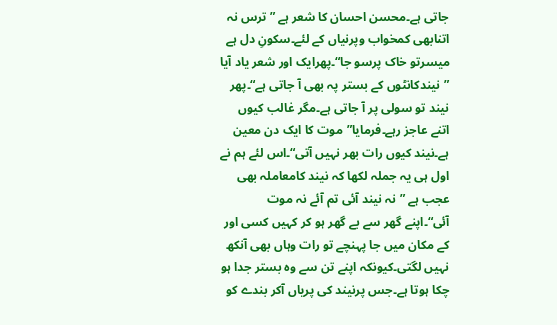جاتی ہے۔محسن احسان کا شعر ہے ”ترس نہ اتنابھی کمخواب وپرنیاں کے لئے۔سکونِ دل ہے میسرتو خاک پرسو جا“۔پھرایک اور شعر یاد آیا ”نیندکانٹوں کے بستر پہ بھی آ جاتی ہے“۔پھر نیند تو سولی پر آ جاتی ہے۔مگر غالب کیوں اتنے عاجز رہے۔فرمایا”موت کا ایک دن معین ہے۔نیند کیوں رات بھر نہیں آتی“۔اس لئے ہم نے اول ہی یہ جملہ لکھا کہ نیند کامعاملہ بھی عجب ہے ”نہ نیند آئی تم آئے نہ موت آئی“۔اپنے گھر سے بے گھر ہو کر کہیں کسی اور کے مکان میں جا پہنچے تو رات وہاں بھی آنکھ نہیں لگتی۔کیونکہ اپنے تن سے وہ بستر جدا ہو چکا ہوتا ہے۔جس پرنیند کی پریاں آکر بندے کو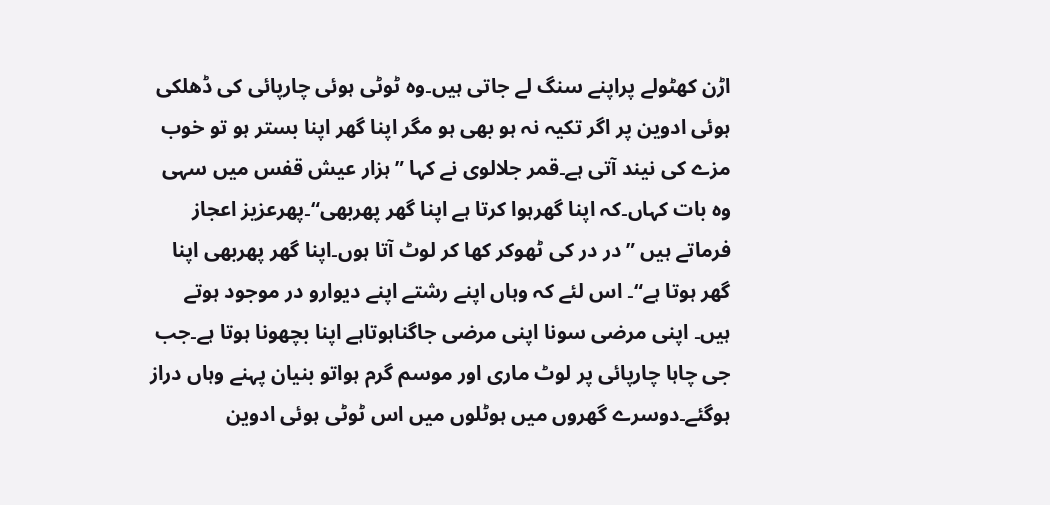اڑن کھٹولے پراپنے سنگ لے جاتی ہیں۔وہ ٹوٹی ہوئی چارپائی کی ڈھلکی ہوئی ادوین پر اگر تکیہ نہ ہو بھی ہو مگر اپنا گھر اپنا بستر ہو تو خوب مزے کی نیند آتی ہے۔قمر جلالوی نے کہا ”ہزار عیش قفس میں سہی وہ بات کہاں۔کہ اپنا گھرہوا کرتا ہے اپنا گھر پھربھی“۔پھرعزیز اعجاز فرماتے ہیں ”در در کی ٹھوکر کھا کر لوٹ آتا ہوں۔اپنا گھر پھربھی اپنا گھر ہوتا ہے“۔ اس لئے کہ وہاں اپنے رشتے اپنے دیوارو در موجود ہوتے ہیں۔ اپنی مرضی سونا اپنی مرضی جاگناہوتاہے اپنا بچھونا ہوتا ہے۔جب جی چاہا چارپائی پر لوٹ ماری اور موسم گرم ہواتو بنیان پہنے وہاں دراز ہوگئے۔دوسرے گھروں میں ہوٹلوں میں اس ٹوٹی ہوئی ادوین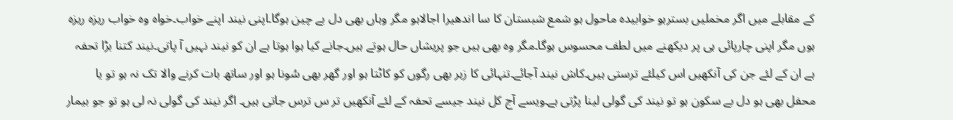کے مقابلے میں اگر مخملیں بسترہو خوابیدہ ماحول ہو شمع شبستان کا سا اندھیرا اجالاہو مگر وہاں بھی دل بے چین ہوگا۔اپنی نیند اپنے خواب۔خواہ وہ خواب ریزہ ریزہ ہوں مگر اپنی چارپائی ہی پر دیکھنے میں لطف محسوس ہوگا۔مگر وہ بھی ہیں جو پریشاں حال ہوتے ہیں۔جانے کیا ہوا ہوتا ہے ان کو نیند نہیں آ پاتی۔نیند کتنا بڑا تحفہ ہے ان کے لئے جن کی آنکھیں اس کیلئے ترستی ہیں۔کاش نیند آجائے۔تنہائی کا زہر بھی رگوں کو کاٹتا ہو اور گھر بھی سُونا ہو اور ساتھ بات کرنے والا تک نہ ہو تو یا محفل بھی ہو دل بے سکون ہو تو نیند کی گولی لینا پڑتی ہے۔ویسے آج کل نیند جیسے تحفہ کے لئے آنکھیں تر س ترس جاتی ہیں۔ اگر نیند کی گولی نہ لی ہو تو جو بیمار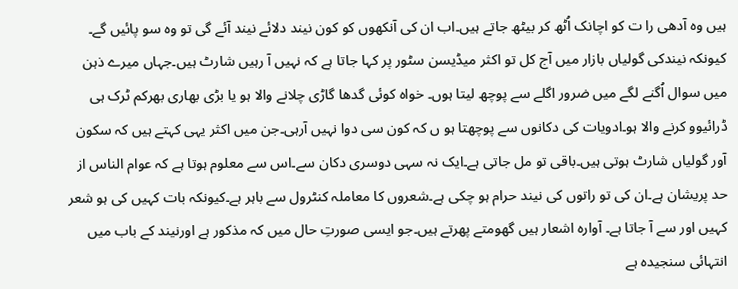ہیں وہ آدھی را ت کو اچانک اُٹھ کر بیٹھ جاتے ہیں۔اب ان کی آنکھوں کو کون نیند دلائے نیند آئے گی تو وہ سو پائیں گے۔ کیونکہ نیندکی گولیاں بازار میں آج کل تو اکثر میڈیسن سٹور پر کہا جاتا ہے کہ نہیں آ رہیں شارٹ ہیں۔جہاں میرے ذہن میں سوال اُگنے لگے میں ضرور اگلے سے پوچھ لیتا ہوں۔ خواہ کوئی گدھا گاڑی چلانے والا ہو یا بڑی بھاری بھرکم ٹرک ہی ڈرائیوو کرنے والا ہو۔ادویات کی دکانوں سے پوچھتا ہو ں کہ کون سی دوا نہیں آرہی۔جن میں اکثر یہی کہتے ہیں کہ سکون آور گولیاں شارٹ ہوتی ہیں۔باقی تو مل جاتی ہے۔ایک نہ سہی دوسری دکان سے۔اس سے معلوم ہوتا ہے کہ عوام الناس از حد پریشان ہے۔ان کی تو راتوں کی نیند حرام ہو چکی ہے۔شعروں کا معاملہ کنٹرول سے باہر ہے۔کیونکہ بات کہیں کی ہو شعر کہیں اور سے آ جاتا ہے۔ آوارہ اشعار ہیں گھومتے پھرتے ہیں۔جو ایسی صورتِ حال میں کہ مذکور ہے اورنیند کے باب میں انتہائی سنجیدہ ہے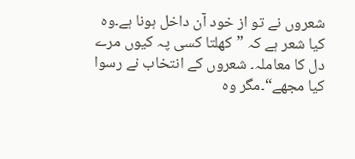شعروں نے تو از خود آن داخل ہونا ہے۔وہ کیا شعر ہے کہ ”کھلتا کسی پہ کیوں مرے دل کا معاملہ۔ شعروں کے انتخاب نے رسوا کیا مجھے“۔مگر وہ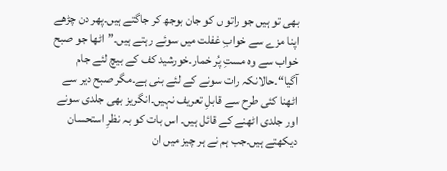بھی تو ہیں جو راتو ں کو جان بوجھ کر جاگتے ہیں۔پھر دن چڑھے اپنا مزے سے خوابِ غفلت میں سوئے رہتے ہیں۔”اٹھا جو صبح خواب سے وہ مستِ پُر خمار۔خورشید کف کے بیچ لئے جام آگیا“۔حالانکہ رات سونے کے لئے بنی ہے۔مگر صبح دیر سے اٹھنا کئی طرح سے قابلِ تعریف نہیں۔انگریز بھی جلدی سونے اور جلدی اٹھنے کے قائل ہیں۔ اس بات کو بہ نظرِ استحسان دیکھتے ہیں۔جب ہم نے ہر چیز میں ان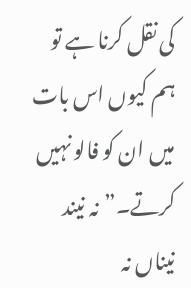کی نقل کرنا ہے تو ہم کیوں اس بات میں ان کو فالو نہیں کرتے۔”نہ نیند نیناں نہ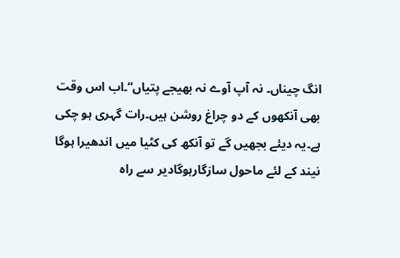انگ چیناں۔ نہ آپ آوے نہ بھیجے پتیاں“۔اب اس وقت بھی آنکھوں کے دو چراغ روشن ہیں۔رات گہری ہو چکی ہے۔یہ دیئے بجھیں گے تو آنکھ کی کٹیا میں اندھیرا ہوگا نیند کے لئے ماحول سازگارہوگادیر سے راہ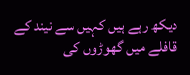دیکھ رہے ہیں کہیں سے نیند کے قافلے میں گھوڑوں کی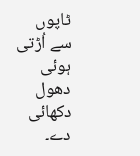ٹاپوں سے اُڑتی ہوئی دھول دکھائی دے۔